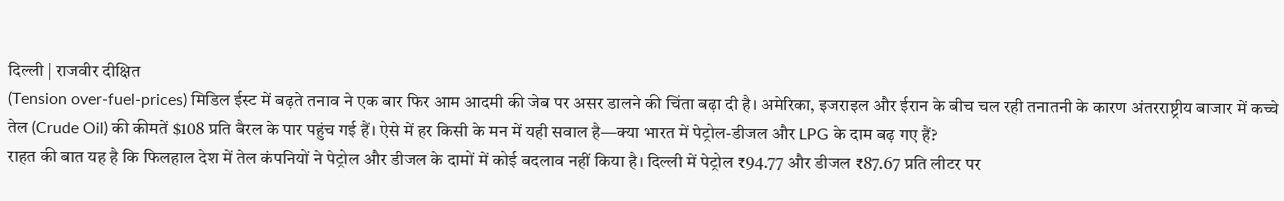दिल्ली | राजवीर दीक्षित
(Tension over-fuel-prices) मिडिल ईस्ट में बढ़ते तनाव ने एक बार फिर आम आदमी की जेब पर असर डालने की चिंता बढ़ा दी है। अमेरिका, इजराइल और ईरान के बीच चल रही तनातनी के कारण अंतरराष्ट्रीय बाजार में कच्चे तेल (Crude Oil) की कीमतें $108 प्रति बैरल के पार पहुंच गई हैं। ऐसे में हर किसी के मन में यही सवाल है—क्या भारत में पेट्रोल-डीजल और LPG के दाम बढ़ गए हैं?
राहत की बात यह है कि फिलहाल देश में तेल कंपनियों ने पेट्रोल और डीजल के दामों में कोई बदलाव नहीं किया है। दिल्ली में पेट्रोल ₹94.77 और डीजल ₹87.67 प्रति लीटर पर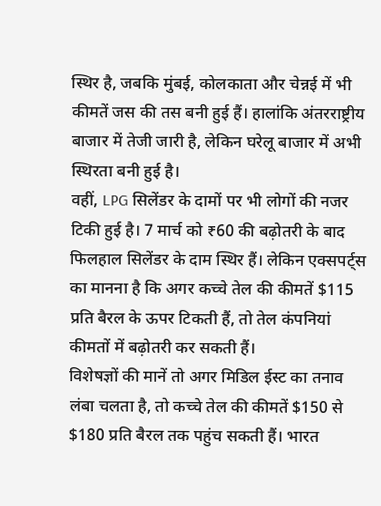स्थिर है, जबकि मुंबई, कोलकाता और चेन्नई में भी कीमतें जस की तस बनी हुई हैं। हालांकि अंतरराष्ट्रीय बाजार में तेजी जारी है, लेकिन घरेलू बाजार में अभी स्थिरता बनी हुई है।
वहीं, LPG सिलेंडर के दामों पर भी लोगों की नजर टिकी हुई है। 7 मार्च को ₹60 की बढ़ोतरी के बाद फिलहाल सिलेंडर के दाम स्थिर हैं। लेकिन एक्सपर्ट्स का मानना है कि अगर कच्चे तेल की कीमतें $115 प्रति बैरल के ऊपर टिकती हैं, तो तेल कंपनियां कीमतों में बढ़ोतरी कर सकती हैं।
विशेषज्ञों की मानें तो अगर मिडिल ईस्ट का तनाव लंबा चलता है, तो कच्चे तेल की कीमतें $150 से $180 प्रति बैरल तक पहुंच सकती हैं। भारत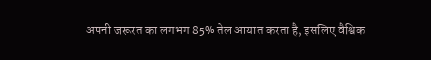अपनी जरूरत का लगभग 85% तेल आयात करता है, इसलिए वैश्विक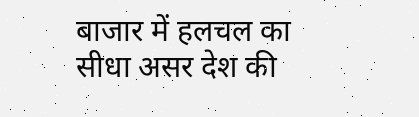बाजार में हलचल का सीधा असर देश की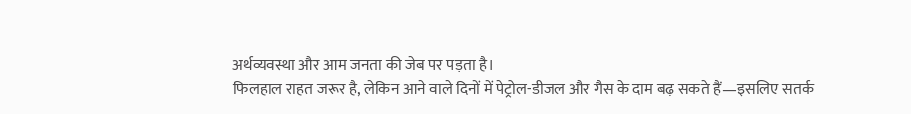अर्थव्यवस्था और आम जनता की जेब पर पड़ता है।
फिलहाल राहत जरूर है, लेकिन आने वाले दिनों में पेट्रोल-डीजल और गैस के दाम बढ़ सकते हैं—इसलिए सतर्क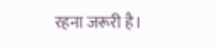रहना जरूरी है।